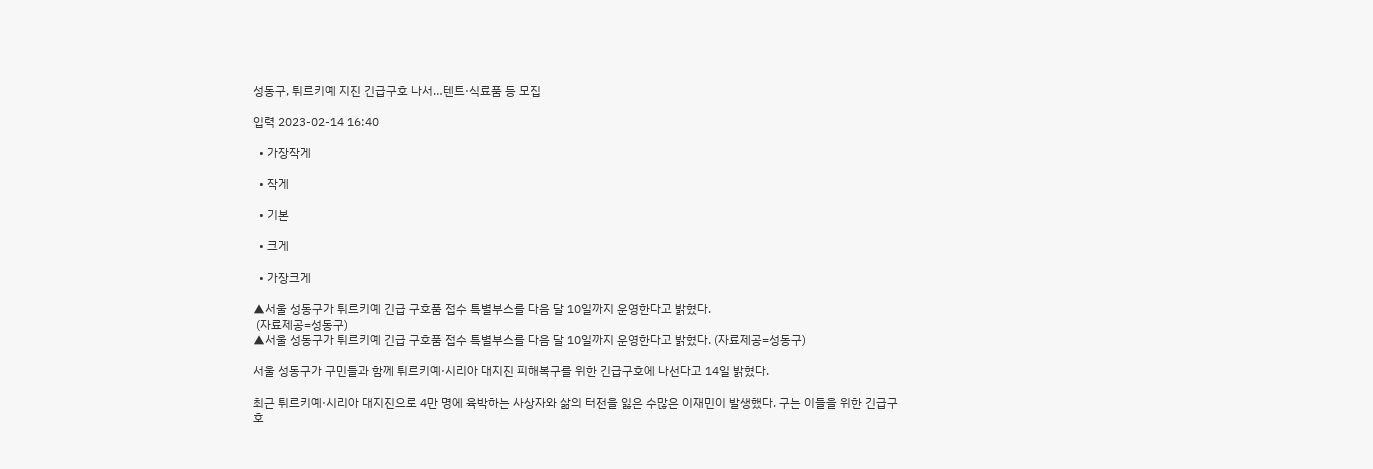성동구, 튀르키예 지진 긴급구호 나서…텐트·식료품 등 모집

입력 2023-02-14 16:40

  • 가장작게

  • 작게

  • 기본

  • 크게

  • 가장크게

▲서울 성동구가 튀르키예 긴급 구호품 접수 특별부스를 다음 달 10일까지 운영한다고 밝혔다.
 (자료제공=성동구)
▲서울 성동구가 튀르키예 긴급 구호품 접수 특별부스를 다음 달 10일까지 운영한다고 밝혔다. (자료제공=성동구)

서울 성동구가 구민들과 함께 튀르키예·시리아 대지진 피해복구를 위한 긴급구호에 나선다고 14일 밝혔다.

최근 튀르키예·시리아 대지진으로 4만 명에 육박하는 사상자와 삶의 터전을 잃은 수많은 이재민이 발생했다. 구는 이들을 위한 긴급구호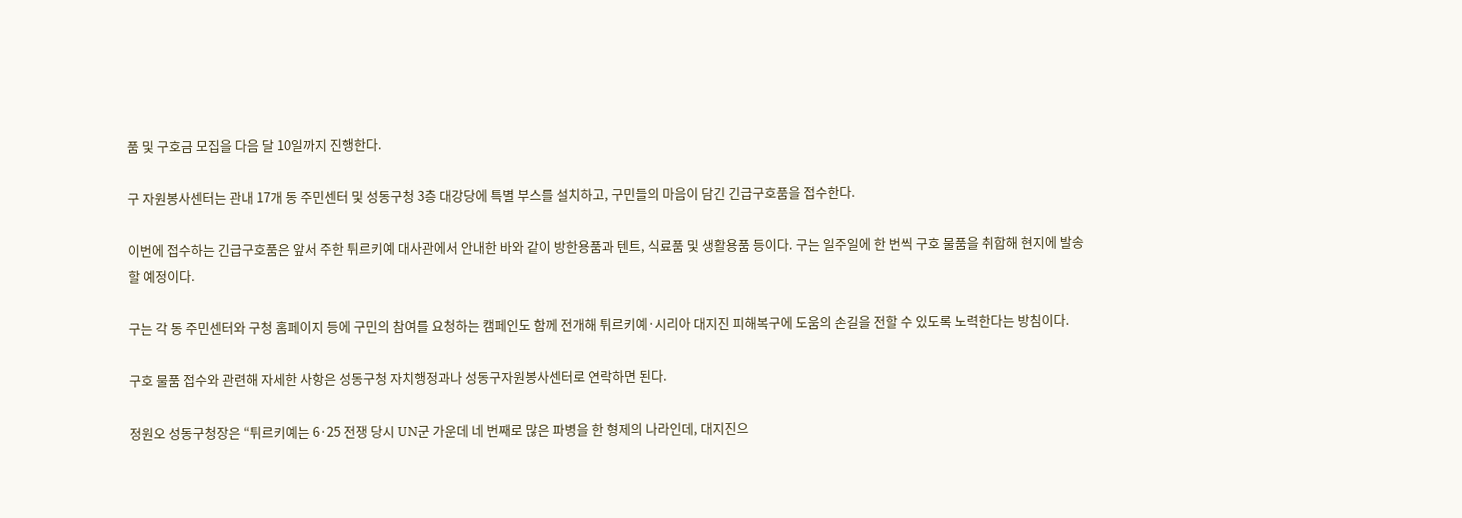품 및 구호금 모집을 다음 달 10일까지 진행한다.

구 자원봉사센터는 관내 17개 동 주민센터 및 성동구청 3층 대강당에 특별 부스를 설치하고, 구민들의 마음이 담긴 긴급구호품을 접수한다.

이번에 접수하는 긴급구호품은 앞서 주한 튀르키예 대사관에서 안내한 바와 같이 방한용품과 텐트, 식료품 및 생활용품 등이다. 구는 일주일에 한 번씩 구호 물품을 취합해 현지에 발송할 예정이다.

구는 각 동 주민센터와 구청 홈페이지 등에 구민의 참여를 요청하는 캠페인도 함께 전개해 튀르키예·시리아 대지진 피해복구에 도움의 손길을 전할 수 있도록 노력한다는 방침이다.

구호 물품 접수와 관련해 자세한 사항은 성동구청 자치행정과나 성동구자원봉사센터로 연락하면 된다.

정원오 성동구청장은 “튀르키예는 6·25 전쟁 당시 UN군 가운데 네 번째로 많은 파병을 한 형제의 나라인데, 대지진으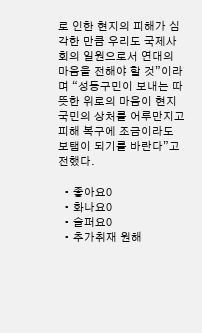로 인한 현지의 피해가 심각한 만큼 우리도 국제사회의 일원으로서 연대의 마음을 전해야 할 것”이라며 “성동구민이 보내는 따뜻한 위로의 마음이 현지 국민의 상처를 어루만지고 피해 복구에 조금이라도 보탬이 되기를 바란다”고 전했다.

  • 좋아요0
  • 화나요0
  • 슬퍼요0
  • 추가취재 원해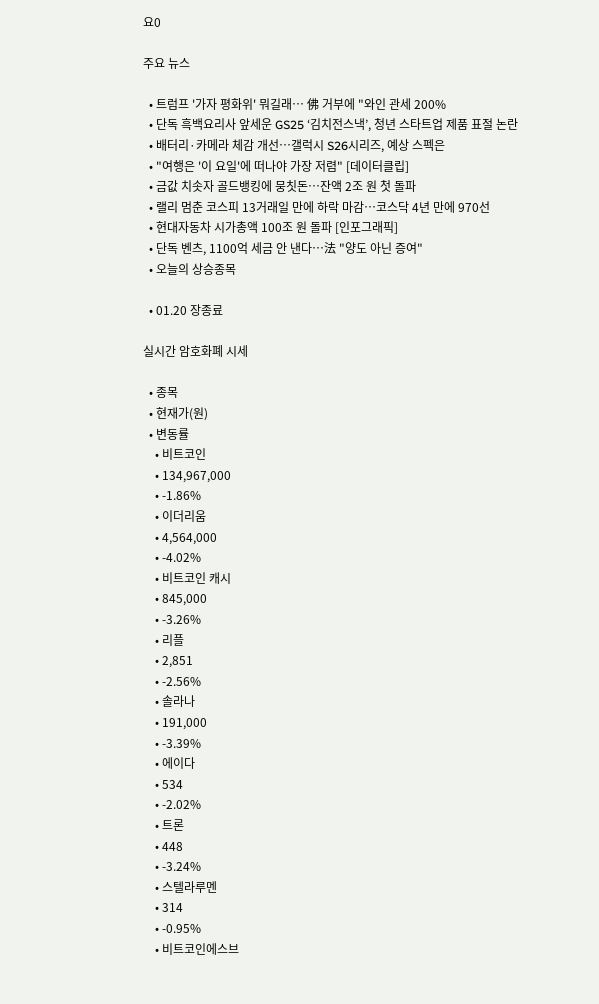요0

주요 뉴스

  • 트럼프 '가자 평화위' 뭐길래… 佛 거부에 "와인 관세 200%
  • 단독 흑백요리사 앞세운 GS25 ‘김치전스낵’, 청년 스타트업 제품 표절 논란
  • 배터리·카메라 체감 개선…갤럭시 S26시리즈, 예상 스펙은
  • "여행은 '이 요일'에 떠나야 가장 저렴" [데이터클립]
  • 금값 치솟자 골드뱅킹에 뭉칫돈…잔액 2조 원 첫 돌파
  • 랠리 멈춘 코스피 13거래일 만에 하락 마감…코스닥 4년 만에 970선
  • 현대자동차 시가총액 100조 원 돌파 [인포그래픽]
  • 단독 벤츠, 1100억 세금 안 낸다…法 "양도 아닌 증여"
  • 오늘의 상승종목

  • 01.20 장종료

실시간 암호화폐 시세

  • 종목
  • 현재가(원)
  • 변동률
    • 비트코인
    • 134,967,000
    • -1.86%
    • 이더리움
    • 4,564,000
    • -4.02%
    • 비트코인 캐시
    • 845,000
    • -3.26%
    • 리플
    • 2,851
    • -2.56%
    • 솔라나
    • 191,000
    • -3.39%
    • 에이다
    • 534
    • -2.02%
    • 트론
    • 448
    • -3.24%
    • 스텔라루멘
    • 314
    • -0.95%
    • 비트코인에스브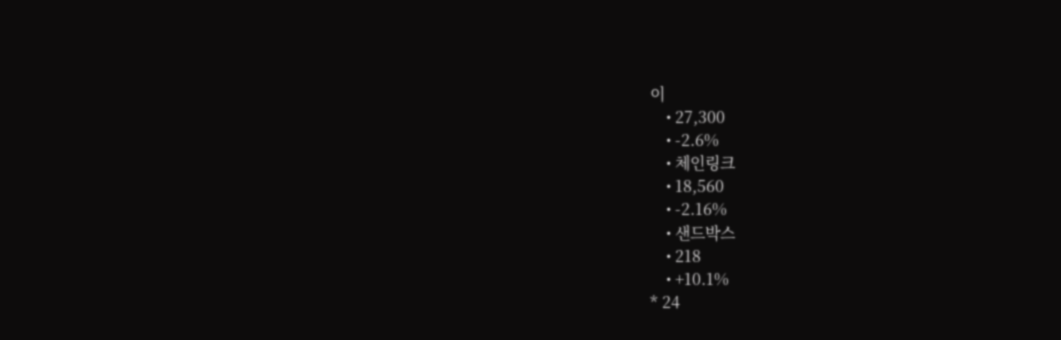이
    • 27,300
    • -2.6%
    • 체인링크
    • 18,560
    • -2.16%
    • 샌드박스
    • 218
    • +10.1%
* 24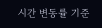시간 변동률 기준